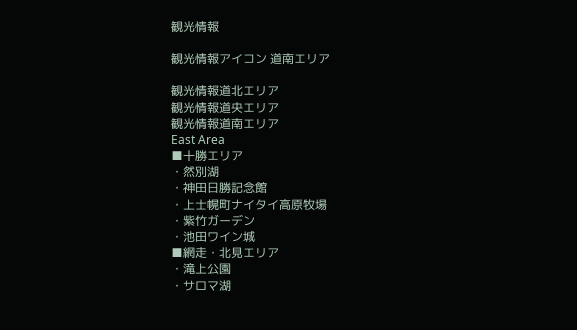観光情報

観光情報アイコン 道南エリア

観光情報道北エリア
観光情報道央エリア
観光情報道南エリア
East Area
■十勝エリア
・然別湖
・神田日勝記念館
・上士幌町ナイタイ高原牧場
・紫竹ガーデン
・池田ワイン城
■網走・北見エリア
・滝上公園
・サロマ湖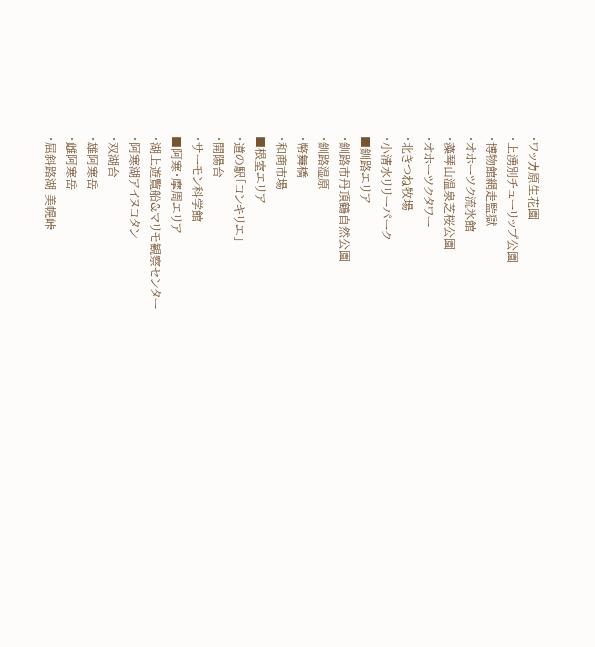・ワッカ原生花園
・上湧別チューリップ公園
・博物館網走監獄
・オホーツク流氷館
・藻琴山温泉芝桜公園
・オホーツクタワー
・北きつね牧場
・小清水リリーパーク
■釧路エリア
・釧路市丹頂鶴自然公園
・釧路湿原
・幣舞橋
・和商市場
■根室エリア
・道の駅「コンキリエ」
・開陽台
・サーモン科学館
■阿寒・摩周エリア
・湖上遊覧船&マリモ観察センター
・阿寒湖アイヌコタン
・双湖台
・雄阿寒岳
・雌阿寒岳
・屈斜路湖 美幌峠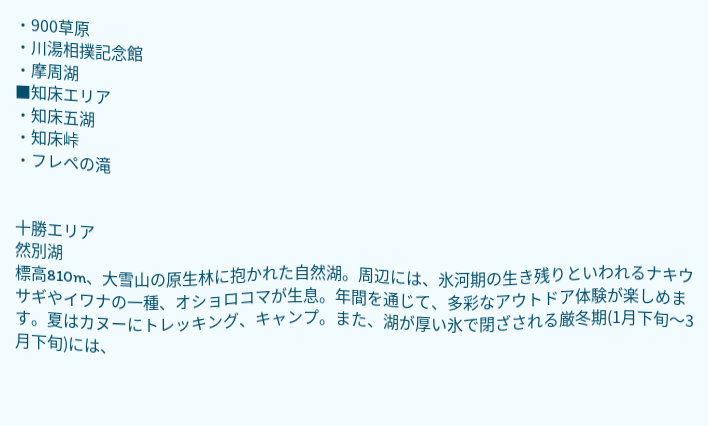・900草原
・川湯相撲記念館
・摩周湖
■知床エリア
・知床五湖
・知床峠
・フレペの滝


十勝エリア
然別湖
標高810m、大雪山の原生林に抱かれた自然湖。周辺には、氷河期の生き残りといわれるナキウサギやイワナの一種、オショロコマが生息。年間を通じて、多彩なアウトドア体験が楽しめます。夏はカヌーにトレッキング、キャンプ。また、湖が厚い氷で閉ざされる厳冬期(1月下旬〜3月下旬)には、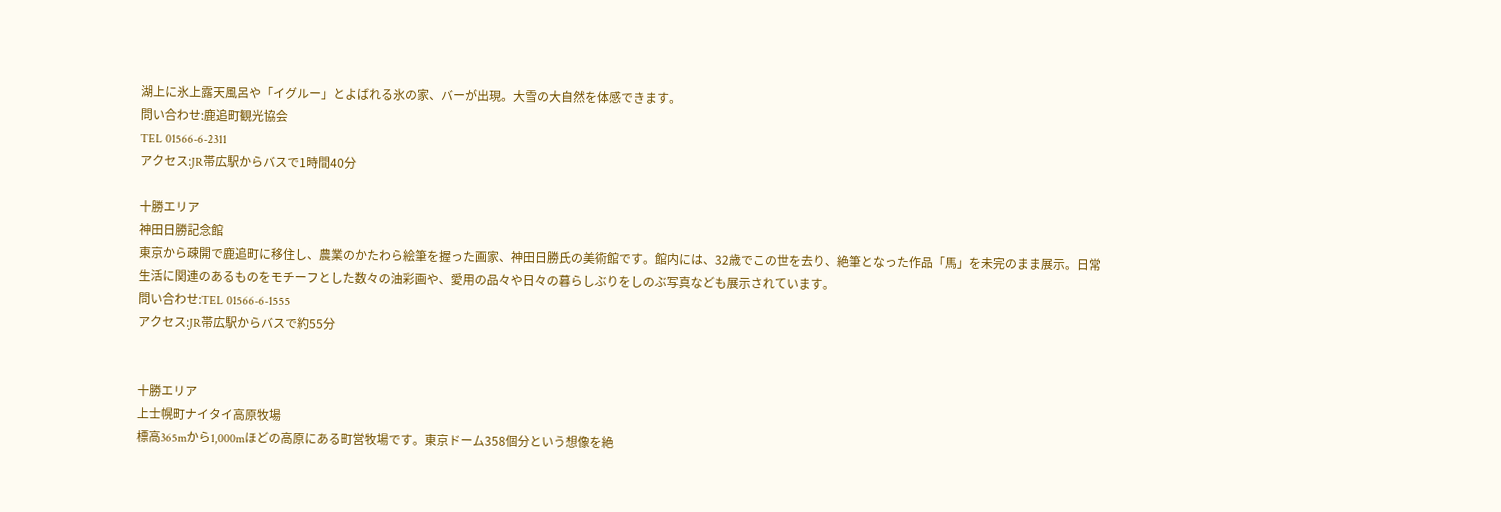湖上に氷上露天風呂や「イグルー」とよばれる氷の家、バーが出現。大雪の大自然を体感できます。
問い合わせ:鹿追町観光協会
TEL 01566-6-2311
アクセス:JR帯広駅からバスで1時間40分

十勝エリア
神田日勝記念館
東京から疎開で鹿追町に移住し、農業のかたわら絵筆を握った画家、神田日勝氏の美術館です。館内には、32歳でこの世を去り、絶筆となった作品「馬」を未完のまま展示。日常生活に関連のあるものをモチーフとした数々の油彩画や、愛用の品々や日々の暮らしぶりをしのぶ写真なども展示されています。
問い合わせ:TEL 01566-6-1555
アクセス:JR帯広駅からバスで約55分


十勝エリア
上士幌町ナイタイ高原牧場
標高365mから1,000mほどの高原にある町営牧場です。東京ドーム358個分という想像を絶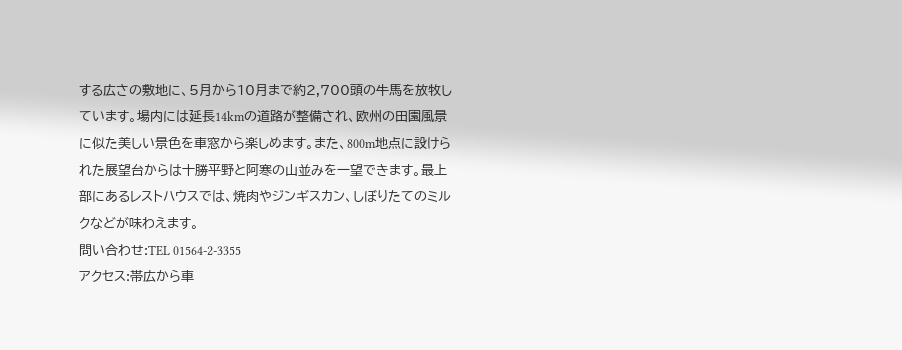する広さの敷地に、5月から10月まで約2,700頭の牛馬を放牧しています。場内には延長14kmの道路が整備され、欧州の田園風景に似た美しい景色を車窓から楽しめます。また、800m地点に設けられた展望台からは十勝平野と阿寒の山並みを一望できます。最上部にあるレストハウスでは、焼肉やジンギスカン、しぼりたてのミルクなどが味わえます。
問い合わせ:TEL 01564-2-3355
アクセス:帯広から車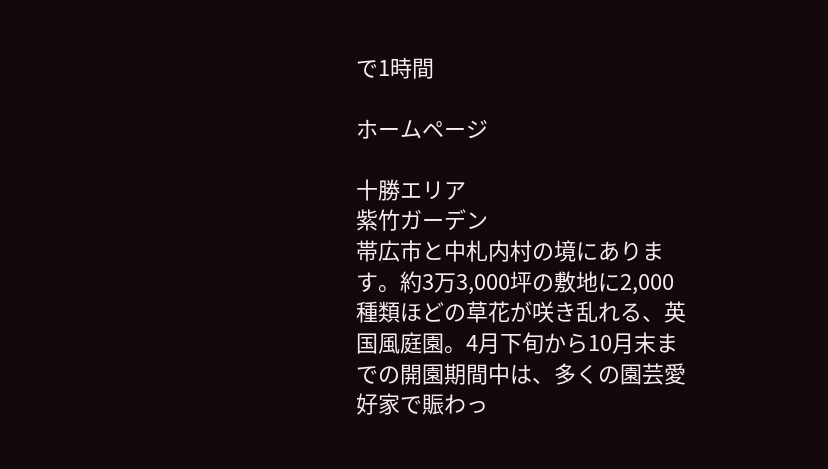で1時間

ホームページ

十勝エリア
紫竹ガーデン
帯広市と中札内村の境にあります。約3万3,000坪の敷地に2,000種類ほどの草花が咲き乱れる、英国風庭園。4月下旬から10月末までの開園期間中は、多くの園芸愛好家で賑わっ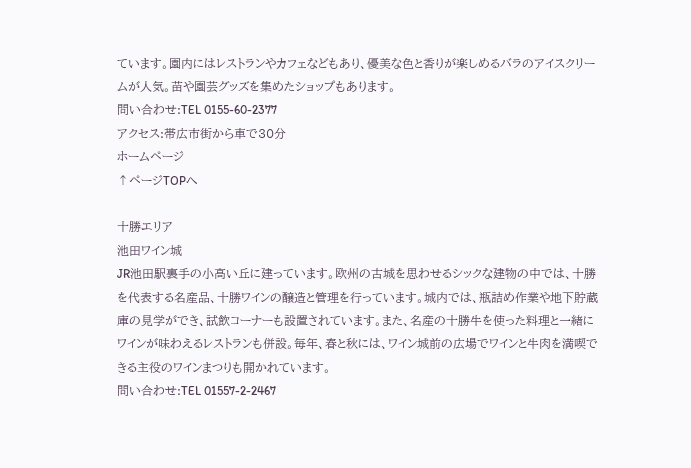ています。園内にはレストランやカフェなどもあり、優美な色と香りが楽しめるバラのアイスクリームが人気。苗や園芸グッズを集めたショップもあります。
問い合わせ:TEL 0155-60-2377
アクセス:帯広市街から車で30分
ホームページ
↑ページTOPへ

十勝エリア
池田ワイン城
JR池田駅裏手の小高い丘に建っています。欧州の古城を思わせるシックな建物の中では、十勝を代表する名産品、十勝ワインの醸造と管理を行っています。城内では、瓶詰め作業や地下貯蔵庫の見学ができ、試飲コーナーも設置されています。また、名産の十勝牛を使った料理と一緒にワインが味わえるレストランも併設。毎年、春と秋には、ワイン城前の広場でワインと牛肉を満喫できる主役のワインまつりも開かれています。
問い合わせ:TEL 01557-2-2467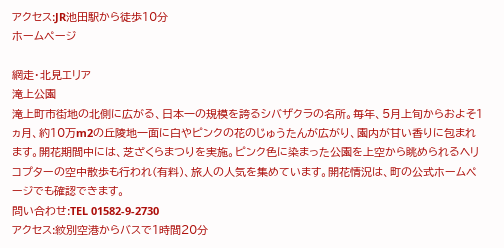アクセス:JR池田駅から徒歩10分
ホームページ

網走・北見エリア
滝上公園
滝上町市街地の北側に広がる、日本一の規模を誇るシバザクラの名所。毎年、5月上旬からおよそ1ヵ月、約10万m2の丘陵地一面に白やピンクの花のじゅうたんが広がり、園内が甘い香りに包まれます。開花期間中には、芝ざくらまつりを実施。ピンク色に染まった公園を上空から眺められるヘリコプターの空中散歩も行われ(有料)、旅人の人気を集めています。開花情況は、町の公式ホームページでも確認できます。
問い合わせ:TEL 01582-9-2730
アクセス:紋別空港からバスで1時間20分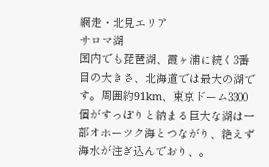網走・北見エリア
サロマ湖
国内でも琵琶湖、霞ヶ浦に続く3番目の大きさ、北海道では最大の湖です。周囲約91km、東京ドーム3300個がすっぽりと納まる巨大な湖は一部オホーツク海とつながり、絶えず海水が注ぎ込んでおり、。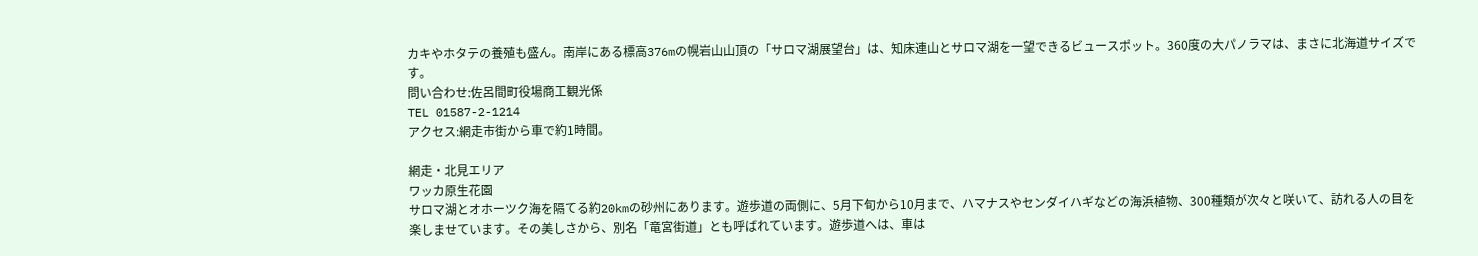カキやホタテの養殖も盛ん。南岸にある標高376mの幌岩山山頂の「サロマ湖展望台」は、知床連山とサロマ湖を一望できるビュースポット。360度の大パノラマは、まさに北海道サイズです。
問い合わせ:佐呂間町役場商工観光係
TEL 01587-2-1214
アクセス:網走市街から車で約1時間。

網走・北見エリア
ワッカ原生花園
サロマ湖とオホーツク海を隔てる約20kmの砂州にあります。遊歩道の両側に、5月下旬から10月まで、ハマナスやセンダイハギなどの海浜植物、300種類が次々と咲いて、訪れる人の目を楽しませています。その美しさから、別名「竜宮街道」とも呼ばれています。遊歩道へは、車は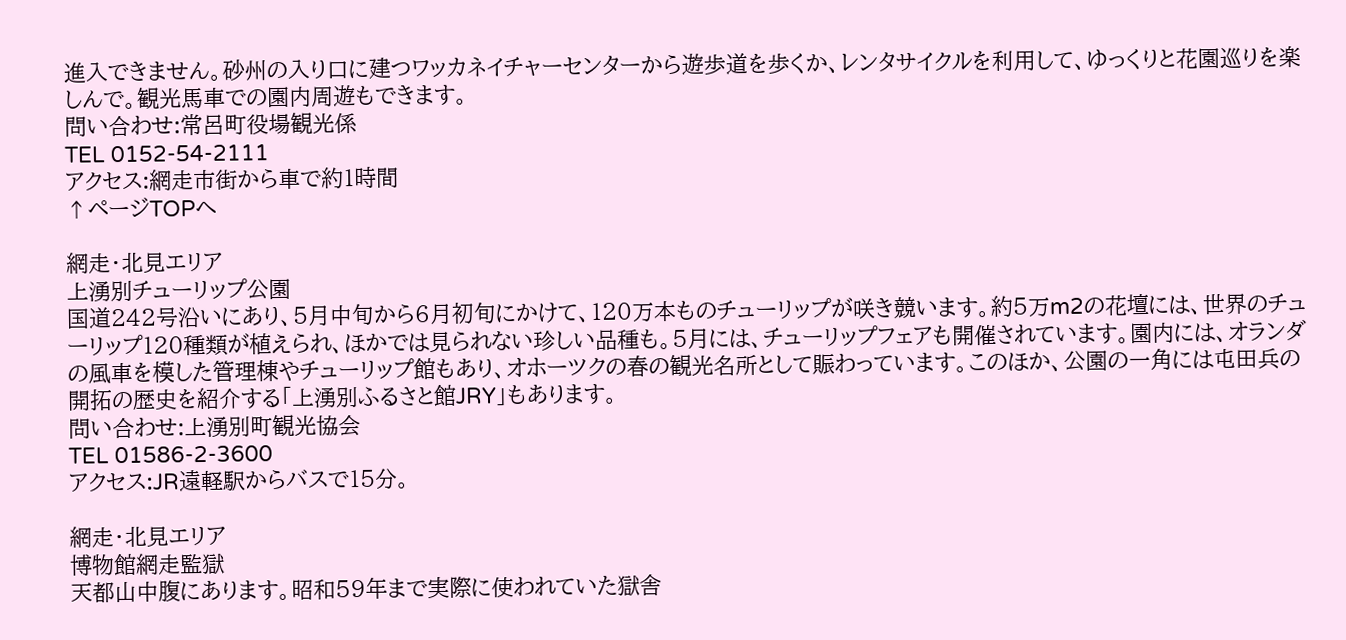進入できません。砂州の入り口に建つワッカネイチャーセンターから遊歩道を歩くか、レンタサイクルを利用して、ゆっくりと花園巡りを楽しんで。観光馬車での園内周遊もできます。
問い合わせ:常呂町役場観光係
TEL 0152-54-2111
アクセス:網走市街から車で約1時間
↑ページTOPへ

網走・北見エリア
上湧別チューリップ公園
国道242号沿いにあり、5月中旬から6月初旬にかけて、120万本ものチューリップが咲き競います。約5万m2の花壇には、世界のチューリップ120種類が植えられ、ほかでは見られない珍しい品種も。5月には、チューリップフェアも開催されています。園内には、オランダの風車を模した管理棟やチューリップ館もあり、オホーツクの春の観光名所として賑わっています。このほか、公園の一角には屯田兵の開拓の歴史を紹介する「上湧別ふるさと館JRY」もあります。
問い合わせ:上湧別町観光協会
TEL 01586-2-3600
アクセス:JR遠軽駅からバスで15分。

網走・北見エリア
博物館網走監獄
天都山中腹にあります。昭和59年まで実際に使われていた獄舎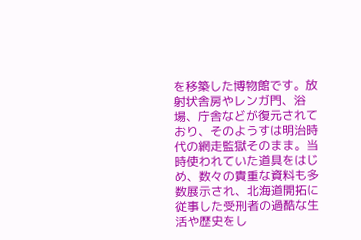を移築した博物館です。放射状舎房やレンガ門、浴場、庁舎などが復元されており、そのようすは明治時代の網走監獄そのまま。当時使われていた道具をはじめ、数々の貴重な資料も多数展示され、北海道開拓に従事した受刑者の過酷な生活や歴史をし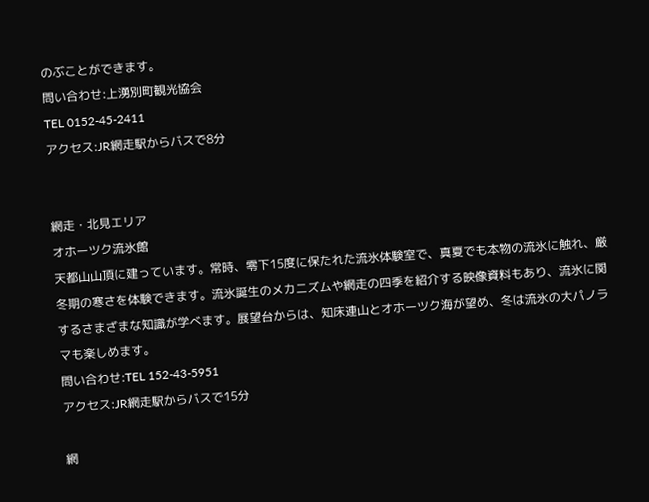のぶことができます。
問い合わせ:上湧別町観光協会
TEL 0152-45-2411
アクセス:JR網走駅からバスで8分


網走・北見エリア
オホーツク流氷館
天都山山頂に建っています。常時、零下15度に保たれた流氷体験室で、真夏でも本物の流氷に触れ、厳冬期の寒さを体験できます。流氷誕生のメカニズムや網走の四季を紹介する映像資料もあり、流氷に関するさまざまな知識が学べます。展望台からは、知床連山とオホーツク海が望め、冬は流氷の大パノラマも楽しめます。
問い合わせ:TEL 152-43-5951
アクセス:JR網走駅からバスで15分

網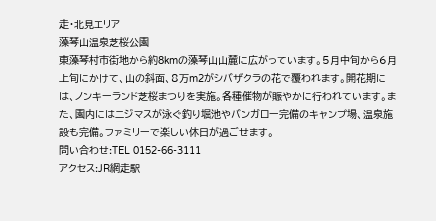走・北見エリア
藻琴山温泉芝桜公園
東藻琴村市街地から約8kmの藻琴山山麓に広がっています。5月中旬から6月上旬にかけて、山の斜面、8万m2がシバザクラの花で覆われます。開花期には、ノンキーランド芝桜まつりを実施。各種催物が賑やかに行われています。また、園内にはニジマスが泳ぐ釣り堀池やバンガロー完備のキャンプ場、温泉施設も完備。ファミリーで楽しい休日が過ごせます。
問い合わせ:TEL 0152-66-3111
アクセス:JR網走駅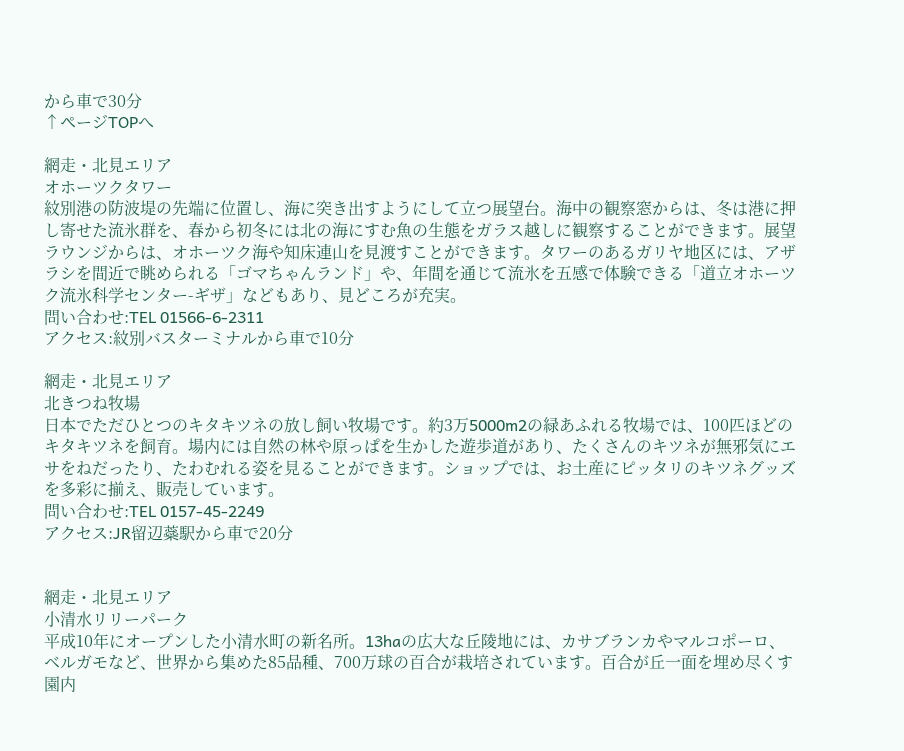から車で30分
↑ページTOPへ

網走・北見エリア
オホーツクタワー
紋別港の防波堤の先端に位置し、海に突き出すようにして立つ展望台。海中の観察窓からは、冬は港に押し寄せた流氷群を、春から初冬には北の海にすむ魚の生態をガラス越しに観察することができます。展望ラウンジからは、オホーツク海や知床連山を見渡すことができます。タワーのあるガリヤ地区には、アザラシを間近で眺められる「ゴマちゃんランド」や、年間を通じて流氷を五感で体験できる「道立オホーツク流氷科学センター-ギザ」などもあり、見どころが充実。
問い合わせ:TEL 01566-6-2311
アクセス:紋別バスターミナルから車で10分

網走・北見エリア
北きつね牧場
日本でただひとつのキタキツネの放し飼い牧場です。約3万5000m2の緑あふれる牧場では、100匹ほどのキタキツネを飼育。場内には自然の林や原っぱを生かした遊歩道があり、たくさんのキツネが無邪気にエサをねだったり、たわむれる姿を見ることができます。ショップでは、お土産にピッタリのキツネグッズを多彩に揃え、販売しています。
問い合わせ:TEL 0157-45-2249
アクセス:JR留辺蘂駅から車で20分


網走・北見エリア
小清水リリーパーク
平成10年にオープンした小清水町の新名所。13haの広大な丘陵地には、カサブランカやマルコポーロ、ベルガモなど、世界から集めた85品種、700万球の百合が栽培されています。百合が丘一面を埋め尽くす園内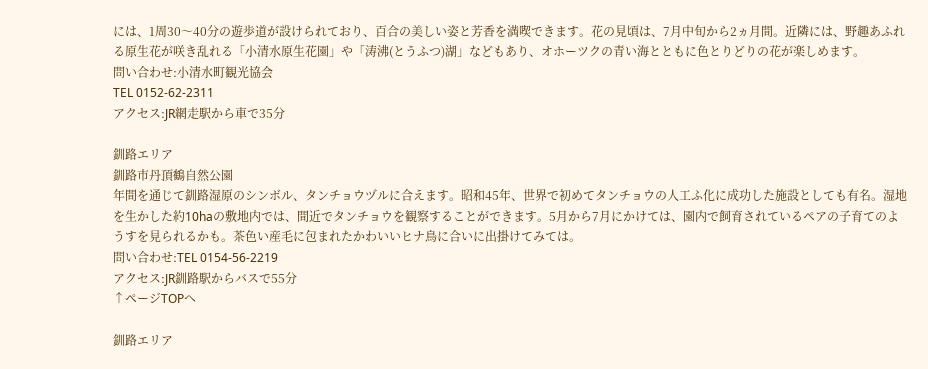には、1周30〜40分の遊歩道が設けられており、百合の美しい姿と芳香を満喫できます。花の見頃は、7月中旬から2ヵ月間。近隣には、野趣あふれる原生花が咲き乱れる「小清水原生花園」や「涛沸(とうふつ)湖」などもあり、オホーツクの青い海とともに色とりどりの花が楽しめます。
問い合わせ:小清水町観光協会
TEL 0152-62-2311
アクセス:JR網走駅から車で35分

釧路エリア
釧路市丹頂鶴自然公園
年間を通じて釧路湿原のシンボル、タンチョウヅルに合えます。昭和45年、世界で初めてタンチョウの人工ふ化に成功した施設としても有名。湿地を生かした約10haの敷地内では、間近でタンチョウを観察することができます。5月から7月にかけては、園内で飼育されているペアの子育てのようすを見られるかも。茶色い産毛に包まれたかわいいヒナ鳥に合いに出掛けてみては。
問い合わせ:TEL 0154-56-2219
アクセス:JR釧路駅からバスで55分
↑ページTOPへ

釧路エリア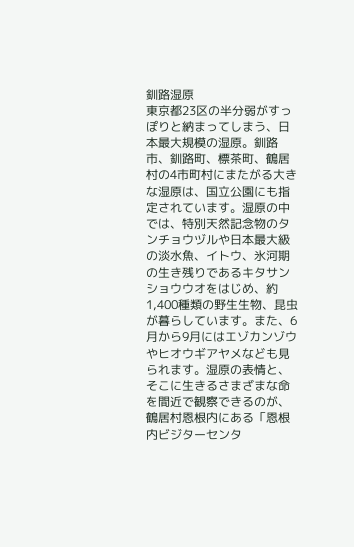釧路湿原
東京都23区の半分弱がすっぽりと納まってしまう、日本最大規模の湿原。釧路市、釧路町、標茶町、鶴居村の4市町村にまたがる大きな湿原は、国立公園にも指定されています。湿原の中では、特別天然記念物のタンチョウヅルや日本最大級の淡水魚、イトウ、氷河期の生き残りであるキタサンショウウオをはじめ、約1,400種類の野生生物、昆虫が暮らしています。また、6月から9月にはエゾカンゾウやヒオウギアヤメなども見られます。湿原の表情と、そこに生きるさまざまな命を間近で観察できるのが、鶴居村恩根内にある「恩根内ビジターセンタ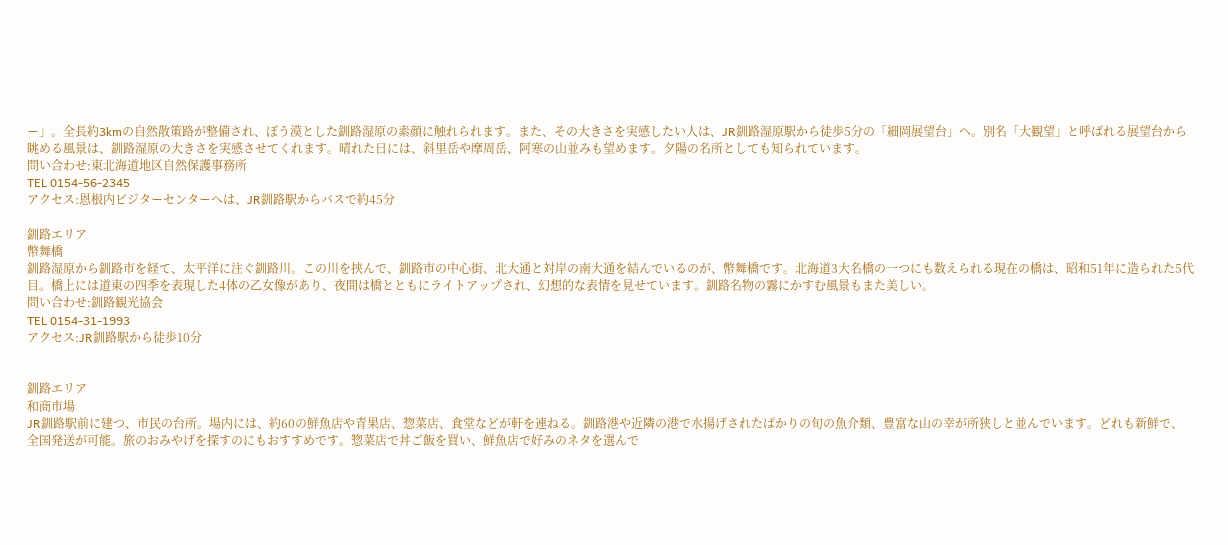ー」。全長約3kmの自然散策路が整備され、ぼう漠とした釧路湿原の素顔に触れられます。また、その大きさを実感したい人は、JR釧路湿原駅から徒歩5分の「細岡展望台」へ。別名「大観望」と呼ばれる展望台から眺める風景は、釧路湿原の大きさを実感させてくれます。晴れた日には、斜里岳や摩周岳、阿寒の山並みも望めます。夕陽の名所としても知られています。
問い合わせ:東北海道地区自然保護事務所
TEL 0154-56-2345
アクセス:恩根内ビジターセンターへは、JR釧路駅からバスで約45分

釧路エリア
幣舞橋
釧路湿原から釧路市を経て、太平洋に注ぐ釧路川。この川を挟んで、釧路市の中心街、北大通と対岸の南大通を結んでいるのが、幣舞橋です。北海道3大名橋の一つにも数えられる現在の橋は、昭和51年に造られた5代目。橋上には道東の四季を表現した4体の乙女像があり、夜間は橋とともにライトアップされ、幻想的な表情を見せています。釧路名物の霧にかすむ風景もまた美しい。
問い合わせ:釧路観光協会
TEL 0154-31-1993
アクセス:JR釧路駅から徒歩10分


釧路エリア
和商市場
JR釧路駅前に建つ、市民の台所。場内には、約60の鮮魚店や青果店、惣菜店、食堂などが軒を連ねる。釧路港や近隣の港で水揚げされたばかりの旬の魚介類、豊富な山の幸が所狭しと並んでいます。どれも新鮮で、全国発送が可能。旅のおみやげを探すのにもおすすめです。惣菜店で丼ご飯を買い、鮮魚店で好みのネタを選んで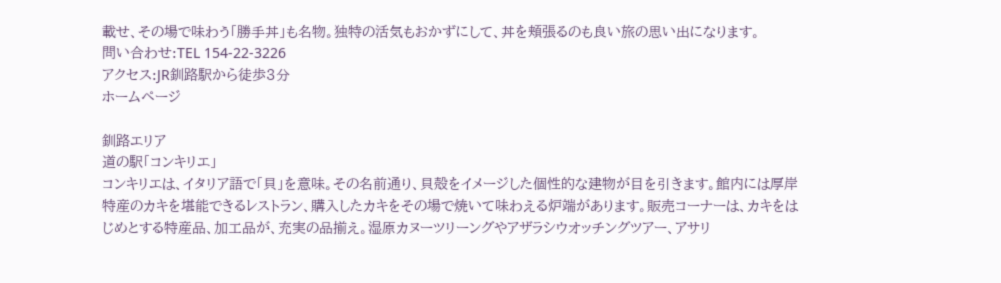載せ、その場で味わう「勝手丼」も名物。独特の活気もおかずにして、丼を頬張るのも良い旅の思い出になります。
問い合わせ:TEL 154-22-3226
アクセス:JR釧路駅から徒歩3分
ホームページ

釧路エリア
道の駅「コンキリエ」
コンキリエは、イタリア語で「貝」を意味。その名前通り、貝殻をイメージした個性的な建物が目を引きます。館内には厚岸特産のカキを堪能できるレストラン、購入したカキをその場で焼いて味わえる炉端があります。販売コーナーは、カキをはじめとする特産品、加工品が、充実の品揃え。湿原カヌーツリーングやアザラシウオッチングツアー、アサリ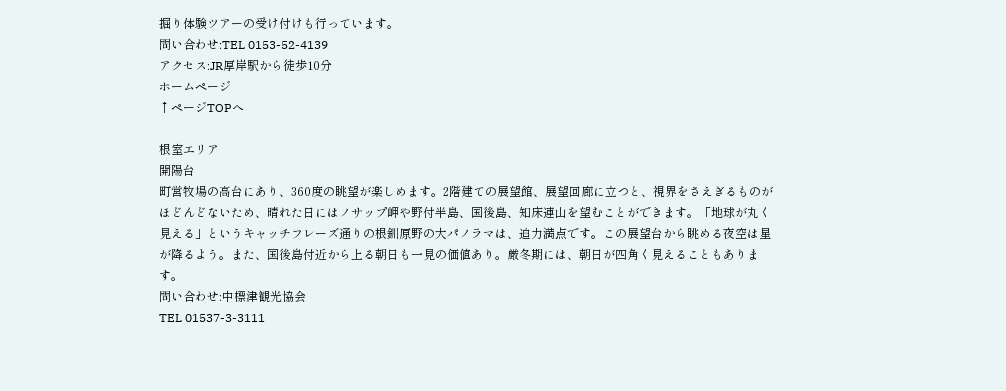掘り体験ツアーの受け付けも行っています。
問い合わせ:TEL 0153-52-4139
アクセス:JR厚岸駅から徒歩10分
ホームページ
↑ページTOPへ

根室エリア
開陽台
町営牧場の高台にあり、360度の眺望が楽しめます。2階建ての展望館、展望回廊に立つと、視界をさえぎるものがほどんどないため、晴れた日にはノサップ岬や野付半島、国後島、知床連山を望むことができます。「地球が丸く見える」というキャッチフレーズ通りの根釧原野の大パノラマは、迫力満点です。この展望台から眺める夜空は星が降るよう。また、国後島付近から上る朝日も一見の価値あり。厳冬期には、朝日が四角く見えることもあります。
問い合わせ:中標津観光協会
TEL 01537-3-3111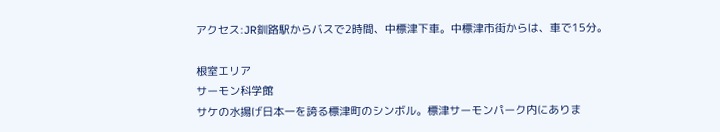アクセス:JR釧路駅からバスで2時間、中標津下車。中標津市街からは、車で15分。

根室エリア
サーモン科学館
サケの水揚げ日本一を誇る標津町のシンボル。標津サーモンパーク内にありま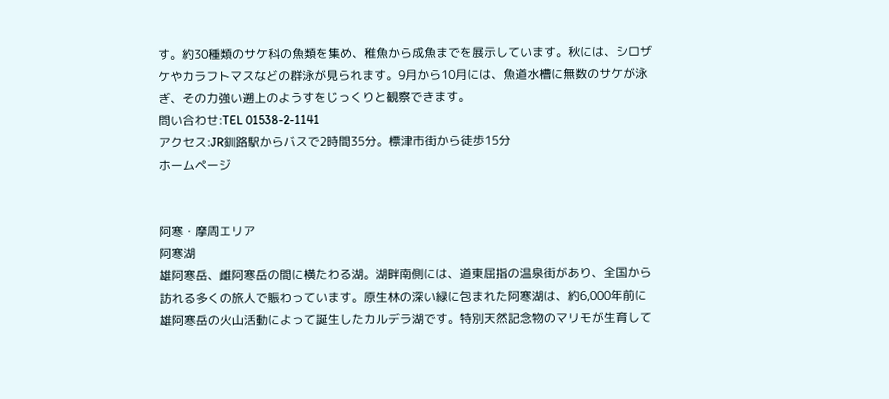す。約30種類のサケ科の魚類を集め、稚魚から成魚までを展示しています。秋には、シロザケやカラフトマスなどの群泳が見られます。9月から10月には、魚道水槽に無数のサケが泳ぎ、その力強い遡上のようすをじっくりと観察できます。
問い合わせ:TEL 01538-2-1141
アクセス:JR釧路駅からバスで2時間35分。標津市街から徒歩15分
ホームページ


阿寒・摩周エリア
阿寒湖
雄阿寒岳、雌阿寒岳の間に横たわる湖。湖畔南側には、道東屈指の温泉街があり、全国から訪れる多くの旅人で賑わっています。原生林の深い緑に包まれた阿寒湖は、約6,000年前に雄阿寒岳の火山活動によって誕生したカルデラ湖です。特別天然記念物のマリモが生育して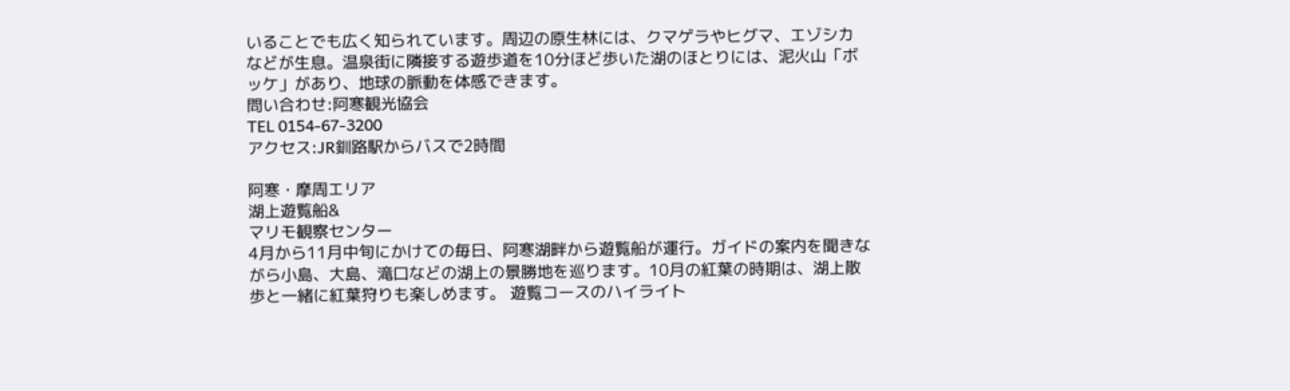いることでも広く知られています。周辺の原生林には、クマゲラやヒグマ、エゾシカなどが生息。温泉街に隣接する遊歩道を10分ほど歩いた湖のほとりには、泥火山「ボッケ」があり、地球の脈動を体感できます。
問い合わせ:阿寒観光協会
TEL 0154-67-3200
アクセス:JR釧路駅からバスで2時間

阿寒・摩周エリア
湖上遊覧船&
マリモ観察センター
4月から11月中旬にかけての毎日、阿寒湖畔から遊覧船が運行。ガイドの案内を聞きながら小島、大島、滝口などの湖上の景勝地を巡ります。10月の紅葉の時期は、湖上散歩と一緒に紅葉狩りも楽しめます。 遊覧コースのハイライト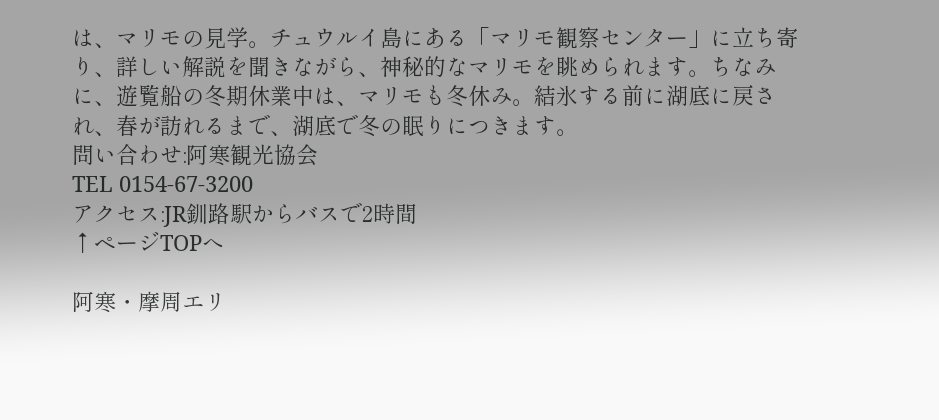は、マリモの見学。チュウルイ島にある「マリモ観察センター」に立ち寄り、詳しい解説を聞きながら、神秘的なマリモを眺められます。ちなみに、遊覧船の冬期休業中は、マリモも冬休み。結氷する前に湖底に戻され、春が訪れるまで、湖底で冬の眠りにつきます。
問い合わせ:阿寒観光協会
TEL 0154-67-3200
アクセス:JR釧路駅からバスで2時間
↑ページTOPへ

阿寒・摩周エリ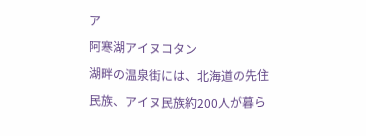ア
阿寒湖アイヌコタン
湖畔の温泉街には、北海道の先住民族、アイヌ民族約200人が暮ら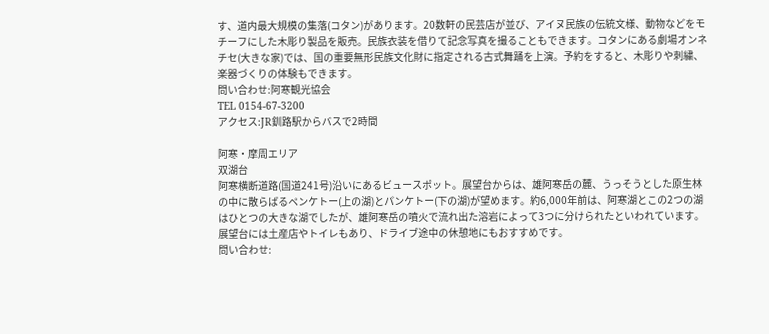す、道内最大規模の集落(コタン)があります。20数軒の民芸店が並び、アイヌ民族の伝統文様、動物などをモチーフにした木彫り製品を販売。民族衣装を借りて記念写真を撮ることもできます。コタンにある劇場オンネチセ(大きな家)では、国の重要無形民族文化財に指定される古式舞踊を上演。予約をすると、木彫りや刺繍、楽器づくりの体験もできます。
問い合わせ:阿寒観光協会
TEL 0154-67-3200
アクセス:JR釧路駅からバスで2時間

阿寒・摩周エリア
双湖台
阿寒横断道路(国道241号)沿いにあるビュースポット。展望台からは、雄阿寒岳の麓、うっそうとした原生林の中に散らばるペンケトー(上の湖)とパンケトー(下の湖)が望めます。約6,000年前は、阿寒湖とこの2つの湖はひとつの大きな湖でしたが、雄阿寒岳の噴火で流れ出た溶岩によって3つに分けられたといわれています。展望台には土産店やトイレもあり、ドライブ途中の休憩地にもおすすめです。
問い合わせ: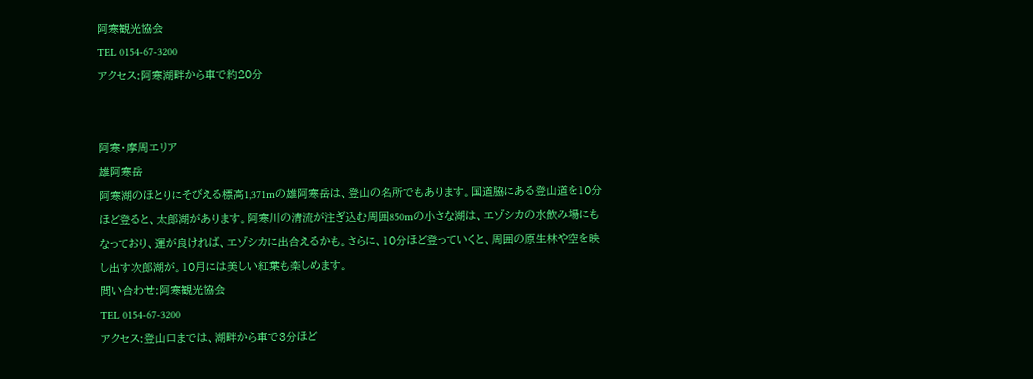阿寒観光協会
TEL 0154-67-3200
アクセス:阿寒湖畔から車で約20分


阿寒・摩周エリア
雄阿寒岳
阿寒湖のほとりにそびえる標高1,371mの雄阿寒岳は、登山の名所でもあります。国道脇にある登山道を10分ほど登ると、太郎湖があります。阿寒川の清流が注ぎ込む周囲850mの小さな湖は、エゾシカの水飲み場にもなっており、運が良ければ、エゾシカに出合えるかも。さらに、10分ほど登っていくと、周囲の原生林や空を映し出す次郎湖が。10月には美しい紅葉も楽しめます。
問い合わせ:阿寒観光協会
TEL 0154-67-3200
アクセス:登山口までは、湖畔から車で3分ほど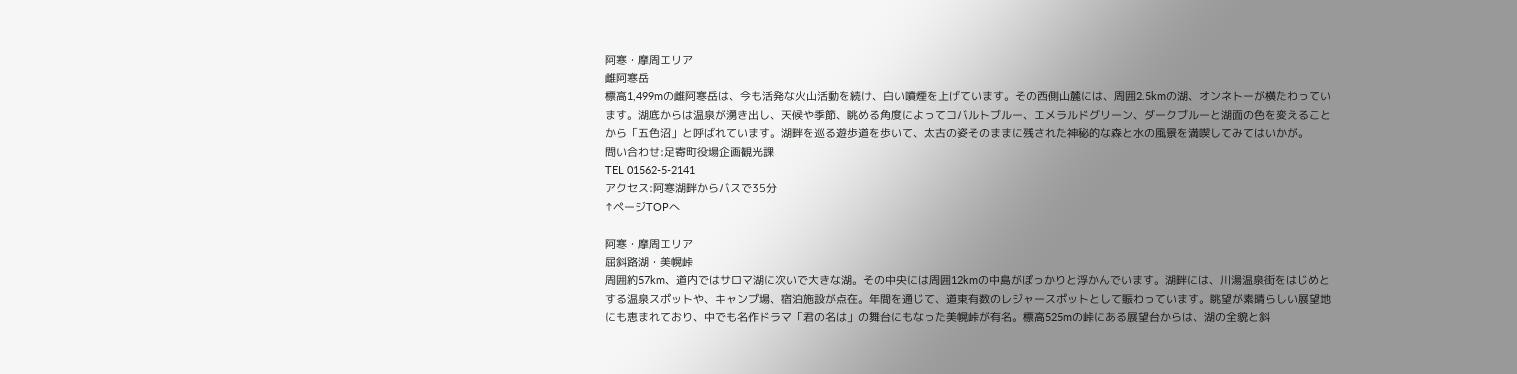阿寒・摩周エリア
雌阿寒岳
標高1,499mの雌阿寒岳は、今も活発な火山活動を続け、白い噴煙を上げています。その西側山麓には、周囲2.5kmの湖、オンネトーが横たわっています。湖底からは温泉が湧き出し、天候や季節、眺める角度によってコバルトブルー、エメラルドグリーン、ダークブルーと湖面の色を変えることから「五色沼」と呼ばれています。湖畔を巡る遊歩道を歩いて、太古の姿そのままに残された神秘的な森と水の風景を満喫してみてはいかが。
問い合わせ:足寄町役場企画観光課
TEL 01562-5-2141
アクセス:阿寒湖畔からバスで35分
↑ページTOPへ

阿寒・摩周エリア
屈斜路湖・美幌峠
周囲約57km、道内ではサロマ湖に次いで大きな湖。その中央には周囲12kmの中島がぽっかりと浮かんでいます。湖畔には、川湯温泉街をはじめとする温泉スポットや、キャンプ場、宿泊施設が点在。年間を通じて、道東有数のレジャースポットとして賑わっています。眺望が素晴らしい展望地にも恵まれており、中でも名作ドラマ「君の名は」の舞台にもなった美幌峠が有名。標高525mの峠にある展望台からは、湖の全貌と斜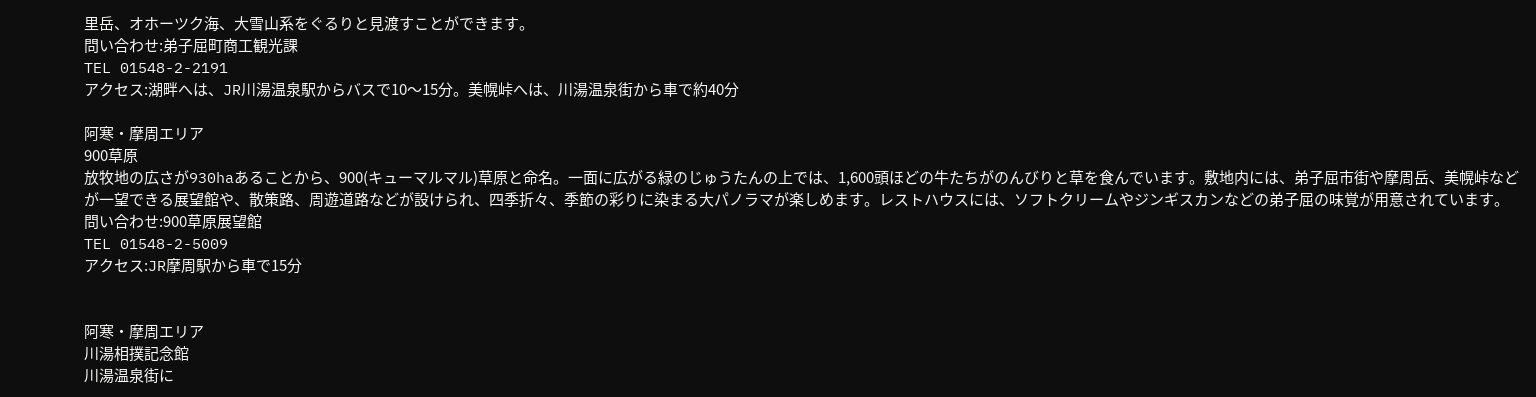里岳、オホーツク海、大雪山系をぐるりと見渡すことができます。
問い合わせ:弟子屈町商工観光課
TEL 01548-2-2191
アクセス:湖畔へは、JR川湯温泉駅からバスで10〜15分。美幌峠へは、川湯温泉街から車で約40分

阿寒・摩周エリア
900草原
放牧地の広さが930haあることから、900(キューマルマル)草原と命名。一面に広がる緑のじゅうたんの上では、1,600頭ほどの牛たちがのんびりと草を食んでいます。敷地内には、弟子屈市街や摩周岳、美幌峠などが一望できる展望館や、散策路、周遊道路などが設けられ、四季折々、季節の彩りに染まる大パノラマが楽しめます。レストハウスには、ソフトクリームやジンギスカンなどの弟子屈の味覚が用意されています。
問い合わせ:900草原展望館
TEL 01548-2-5009
アクセス:JR摩周駅から車で15分


阿寒・摩周エリア
川湯相撲記念館
川湯温泉街に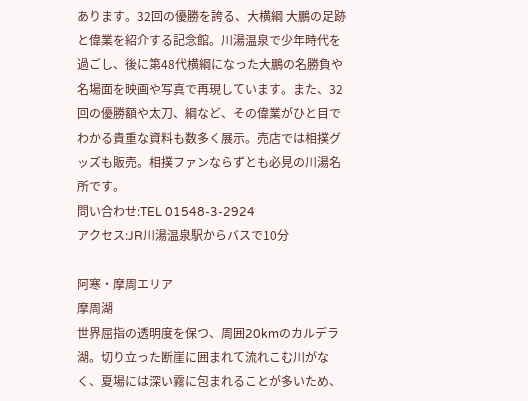あります。32回の優勝を誇る、大横綱 大鵬の足跡と偉業を紹介する記念館。川湯温泉で少年時代を過ごし、後に第48代横綱になった大鵬の名勝負や名場面を映画や写真で再現しています。また、32回の優勝額や太刀、綱など、その偉業がひと目でわかる貴重な資料も数多く展示。売店では相撲グッズも販売。相撲ファンならずとも必見の川湯名所です。
問い合わせ:TEL 01548-3-2924
アクセス:JR川湯温泉駅からバスで10分

阿寒・摩周エリア
摩周湖
世界屈指の透明度を保つ、周囲20kmのカルデラ湖。切り立った断崖に囲まれて流れこむ川がなく、夏場には深い霧に包まれることが多いため、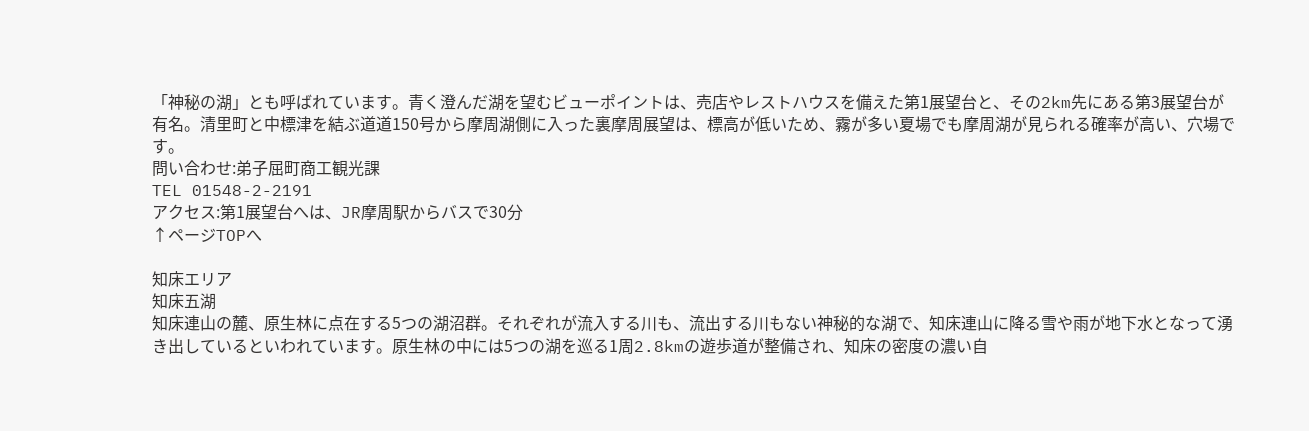「神秘の湖」とも呼ばれています。青く澄んだ湖を望むビューポイントは、売店やレストハウスを備えた第1展望台と、その2km先にある第3展望台が有名。清里町と中標津を結ぶ道道150号から摩周湖側に入った裏摩周展望は、標高が低いため、霧が多い夏場でも摩周湖が見られる確率が高い、穴場です。
問い合わせ:弟子屈町商工観光課
TEL 01548-2-2191
アクセス:第1展望台へは、JR摩周駅からバスで30分
↑ページTOPへ

知床エリア
知床五湖
知床連山の麓、原生林に点在する5つの湖沼群。それぞれが流入する川も、流出する川もない神秘的な湖で、知床連山に降る雪や雨が地下水となって湧き出しているといわれています。原生林の中には5つの湖を巡る1周2.8kmの遊歩道が整備され、知床の密度の濃い自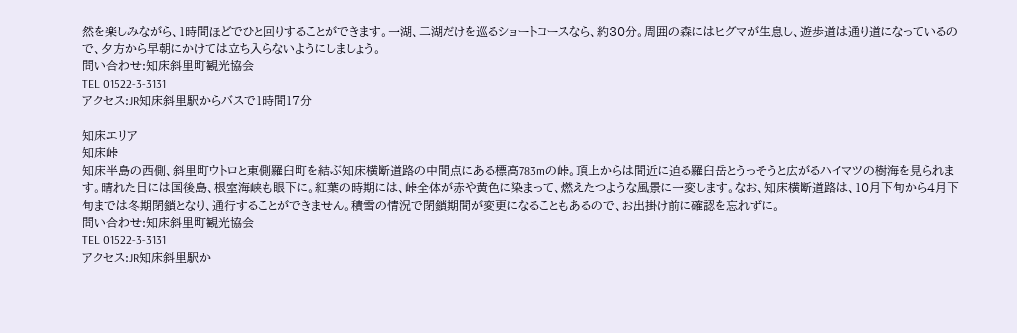然を楽しみながら、1時間ほどでひと回りすることができます。一湖、二湖だけを巡るショートコースなら、約30分。周囲の森にはヒグマが生息し、遊歩道は通り道になっているので、夕方から早朝にかけては立ち入らないようにしましょう。
問い合わせ:知床斜里町観光協会
TEL 01522-3-3131
アクセス:JR知床斜里駅からバスで1時間17分

知床エリア
知床峠
知床半島の西側、斜里町ウトロと東側羅臼町を結ぶ知床横断道路の中間点にある標高783mの峠。頂上からは間近に迫る羅臼岳とうっそうと広がるハイマツの樹海を見られます。晴れた日には国後島、根室海峡も眼下に。紅葉の時期には、峠全体が赤や黄色に染まって、燃えたつような風景に一変します。なお、知床横断道路は、10月下旬から4月下旬までは冬期閉鎖となり、通行することができません。積雪の情況で閉鎖期間が変更になることもあるので、お出掛け前に確認を忘れずに。
問い合わせ:知床斜里町観光協会
TEL 01522-3-3131
アクセス:JR知床斜里駅か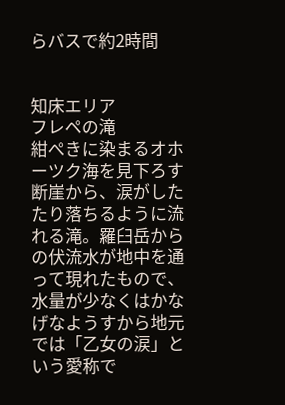らバスで約2時間


知床エリア
フレペの滝
紺ぺきに染まるオホーツク海を見下ろす断崖から、涙がしたたり落ちるように流れる滝。羅臼岳からの伏流水が地中を通って現れたもので、水量が少なくはかなげなようすから地元では「乙女の涙」という愛称で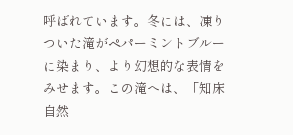呼ばれています。冬には、凍りついた滝がペパーミントブルーに染まり、より幻想的な表情をみせます。この滝へは、「知床自然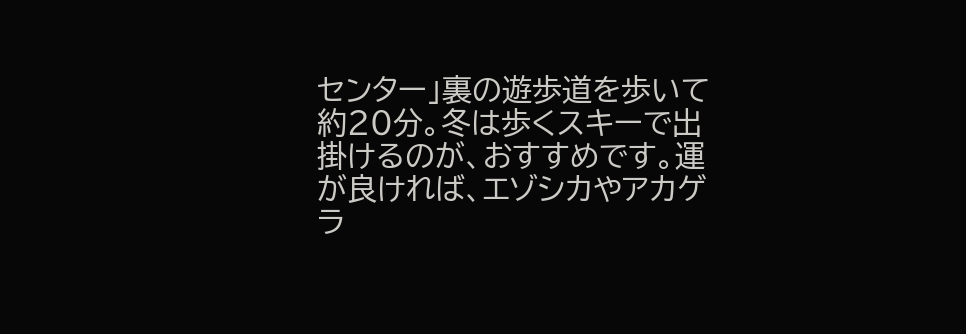センター」裏の遊歩道を歩いて約20分。冬は歩くスキーで出掛けるのが、おすすめです。運が良ければ、エゾシカやアカゲラ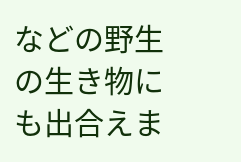などの野生の生き物にも出合えま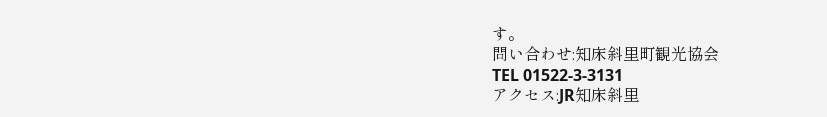す。
問い合わせ:知床斜里町観光協会
TEL 01522-3-3131
アクセス:JR知床斜里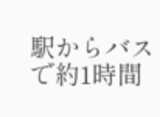駅からバスで約1時間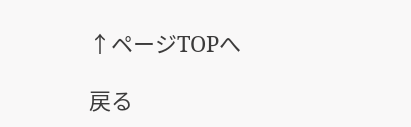↑ページTOPへ

戻る